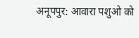अनूपपुर: आवारा पशुओ को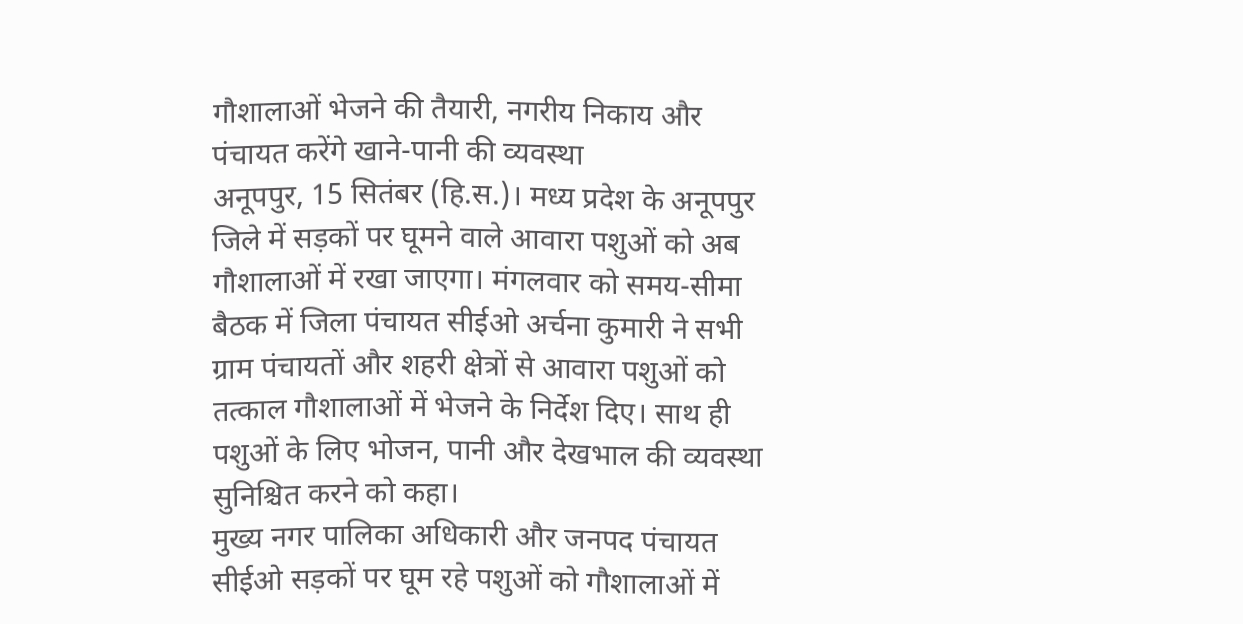गौशालाओं भेजने की तैयारी, नगरीय निकाय और पंचायत करेंगे खाने-पानी की व्यवस्था
अनूपपुर, 15 सितंबर (हि.स.)। मध्य प्रदेश के अनूपपुर जिले में सड़कों पर घूमने वाले आवारा पशुओं को अब गौशालाओं में रखा जाएगा। मंगलवार को समय-सीमा बैठक में जिला पंचायत सीईओ अर्चना कुमारी ने सभी ग्राम पंचायतों और शहरी क्षेत्रों से आवारा पशुओं को तत्काल गौशालाओं में भेजने के निर्देश दिए। साथ ही पशुओं के लिए भोजन, पानी और देखभाल की व्यवस्था सुनिश्चित करने को कहा।
मुख्य नगर पालिका अधिकारी और जनपद पंचायत सीईओ सड़कों पर घूम रहे पशुओं को गौशालाओं में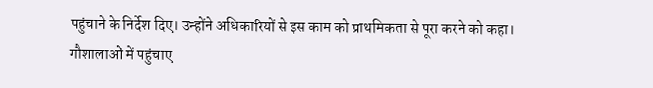पहुंचाने के निर्देश दिए। उन्होंने अधिकारियों से इस काम को प्राथमिकता से पूरा करने को कहा। गौशालाओं में पहुंचाए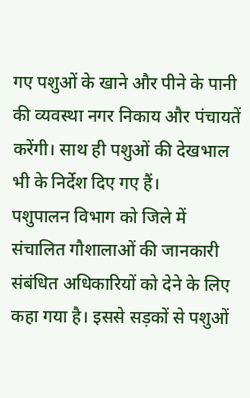गए पशुओं के खाने और पीने के पानी की व्यवस्था नगर निकाय और पंचायतें करेंगी। साथ ही पशुओं की देखभाल भी के निर्देश दिए गए हैं।
पशुपालन विभाग को जिले में संचालित गौशालाओं की जानकारी संबंधित अधिकारियों को देने के लिए कहा गया है। इससे सड़कों से पशुओं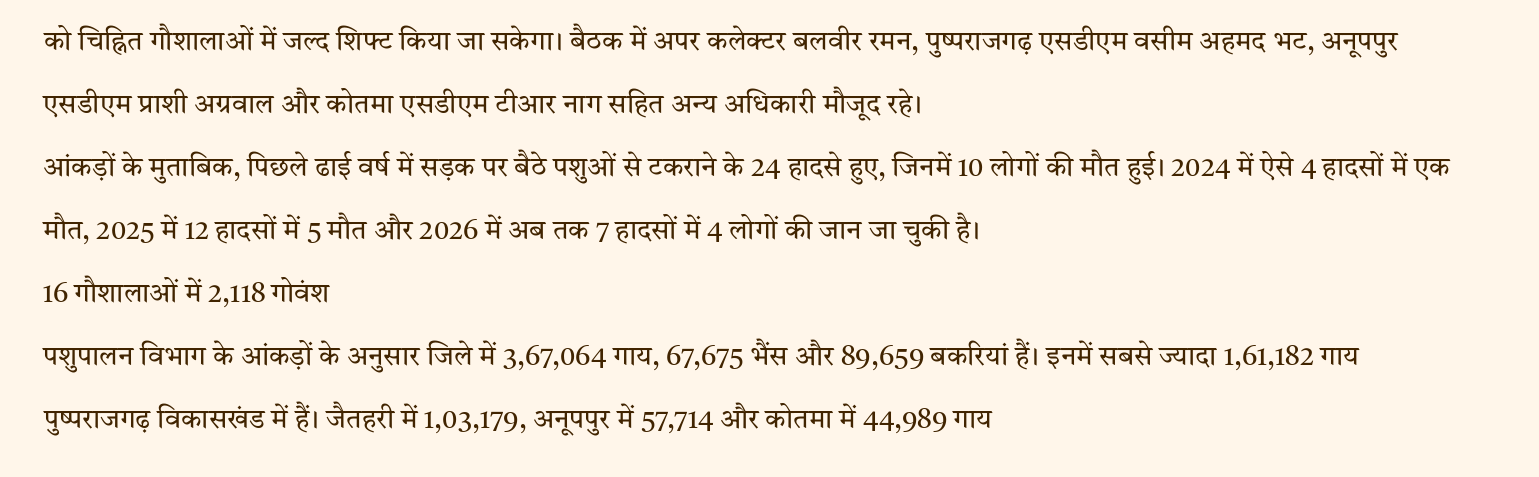को चिह्नित गौशालाओं में जल्द शिफ्ट किया जा सकेगा। बैठक में अपर कलेक्टर बलवीर रमन, पुष्पराजगढ़ एसडीएम वसीम अहमद भट, अनूपपुर एसडीएम प्राशी अग्रवाल और कोतमा एसडीएम टीआर नाग सहित अन्य अधिकारी मौजूद रहे।
आंकड़ों के मुताबिक, पिछले ढाई वर्ष में सड़क पर बैठे पशुओं से टकराने के 24 हादसे हुए, जिनमें 10 लोगों की मौत हुई। 2024 में ऐसे 4 हादसों में एक मौत, 2025 में 12 हादसों में 5 मौत और 2026 में अब तक 7 हादसों में 4 लोगों की जान जा चुकी है।
16 गौशालाओं में 2,118 गोवंश
पशुपालन विभाग के आंकड़ों के अनुसार जिले में 3,67,064 गाय, 67,675 भैंस और 89,659 बकरियां हैं। इनमें सबसे ज्यादा 1,61,182 गाय पुष्पराजगढ़ विकासखंड में हैं। जैतहरी में 1,03,179, अनूपपुर में 57,714 और कोतमा में 44,989 गाय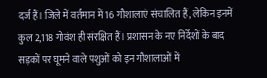दर्ज हैं। जिले में वर्तमान में 16 गौशालाएं संचालित हैं, लेकिन इनमें कुल 2,118 गोवंश ही संरक्षित हैं। प्रशासन के नए निर्देशों के बाद सड़कों पर घूमने वाले पशुओं को इन गौशालाओं में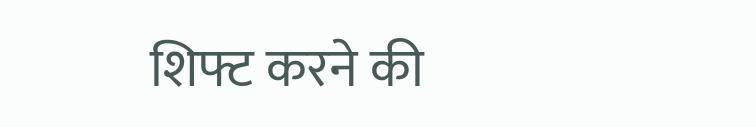शिफ्ट करने की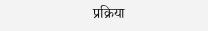प्रक्रिया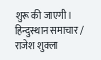शुरू की जाएगी।
हिन्दुस्थान समाचार / राजेश शुक्ला